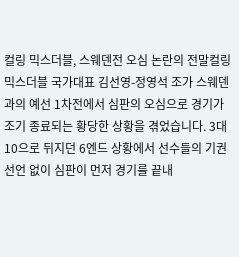컬링 믹스더블, 스웨덴전 오심 논란의 전말컬링 믹스더블 국가대표 김선영-정영석 조가 스웨덴과의 예선 1차전에서 심판의 오심으로 경기가 조기 종료되는 황당한 상황을 겪었습니다. 3대10으로 뒤지던 6엔드 상황에서 선수들의 기권 선언 없이 심판이 먼저 경기를 끝내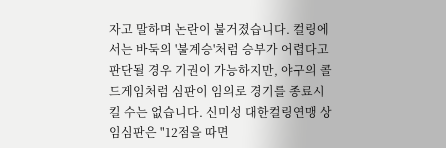자고 말하며 논란이 불거졌습니다. 컬링에서는 바둑의 '불계승'처럼 승부가 어렵다고 판단될 경우 기권이 가능하지만, 야구의 콜드게임처럼 심판이 임의로 경기를 종료시킬 수는 없습니다. 신미성 대한컬링연맹 상임심판은 "12점을 따면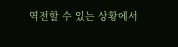역전할 수 있는 상황에서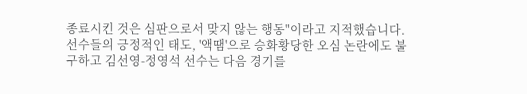종료시킨 것은 심판으로서 맞지 않는 행동"이라고 지적했습니다. 선수들의 긍정적인 태도, '액땜'으로 승화황당한 오심 논란에도 불구하고 김선영-정영석 선수는 다음 경기를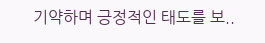기약하며 긍정적인 태도를 보..